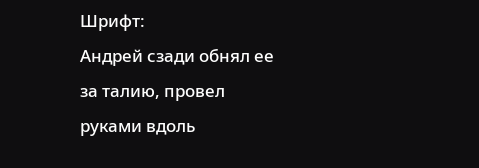Шрифт:
Андрей сзади обнял ее за талию, провел руками вдоль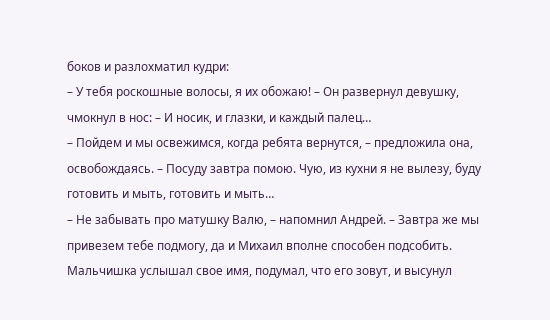боков и разлохматил кудри:
– У тебя роскошные волосы, я их обожаю! – Он развернул девушку, чмокнул в нос: – И носик, и глазки, и каждый палец…
– Пойдем и мы освежимся, когда ребята вернутся, – предложила она, освобождаясь. – Посуду завтра помою. Чую, из кухни я не вылезу, буду готовить и мыть, готовить и мыть…
– Не забывать про матушку Валю, – напомнил Андрей. – Завтра же мы привезем тебе подмогу, да и Михаил вполне способен подсобить.
Мальчишка услышал свое имя, подумал, что его зовут, и высунул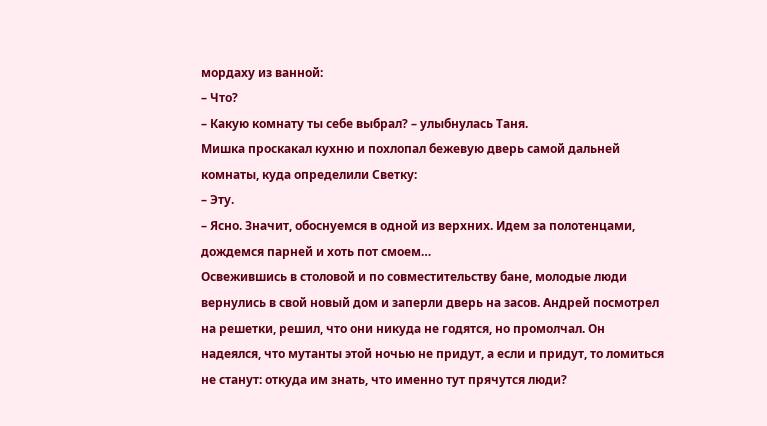мордаху из ванной:
– Что?
– Какую комнату ты себе выбрал? – улыбнулась Таня.
Мишка проскакал кухню и похлопал бежевую дверь самой дальней комнаты, куда определили Светку:
– Эту.
– Ясно. Значит, обоснуемся в одной из верхних. Идем за полотенцами, дождемся парней и хоть пот смоем…
Освежившись в столовой и по совместительству бане, молодые люди вернулись в свой новый дом и заперли дверь на засов. Андрей посмотрел на решетки, решил, что они никуда не годятся, но промолчал. Он надеялся, что мутанты этой ночью не придут, а если и придут, то ломиться не станут: откуда им знать, что именно тут прячутся люди?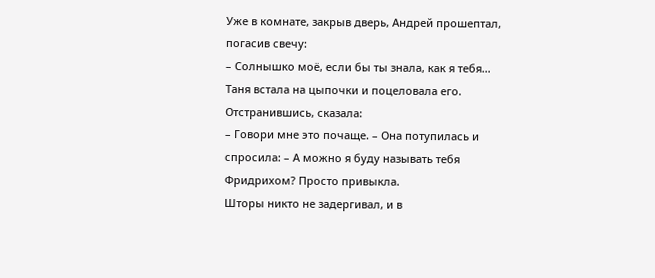Уже в комнате, закрыв дверь, Андрей прошептал, погасив свечу:
– Солнышко моё, если бы ты знала, как я тебя…
Таня встала на цыпочки и поцеловала его. Отстранившись, сказала:
– Говори мне это почаще. – Она потупилась и спросила: – А можно я буду называть тебя Фридрихом? Просто привыкла.
Шторы никто не задергивал, и в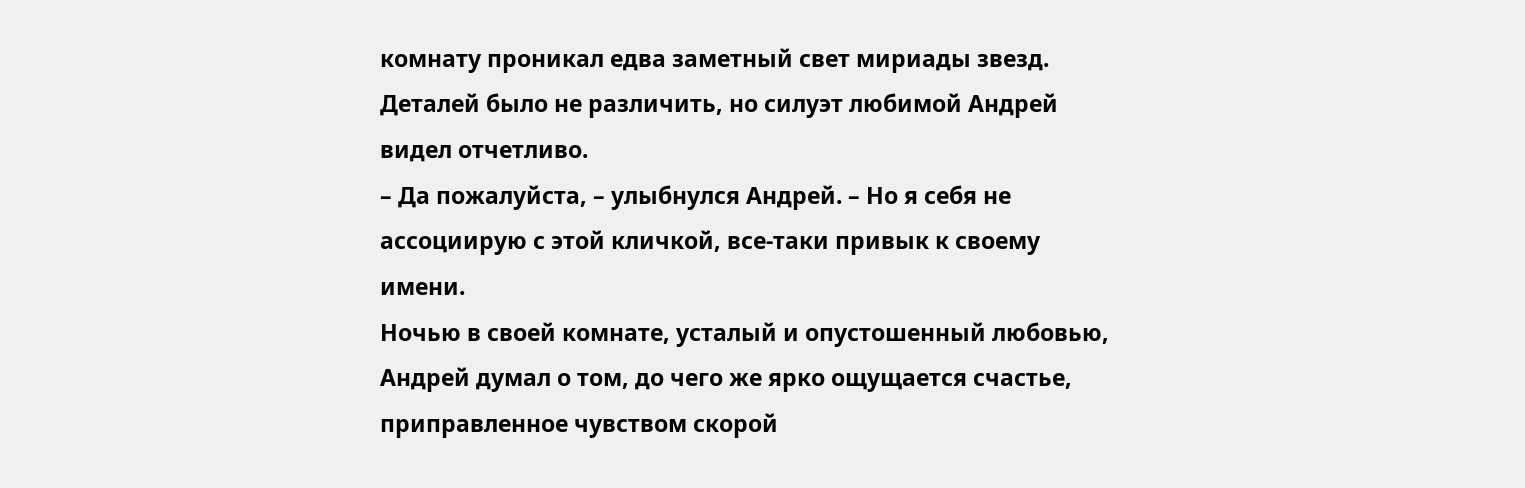комнату проникал едва заметный свет мириады звезд. Деталей было не различить, но силуэт любимой Андрей видел отчетливо.
– Да пожалуйста, – улыбнулся Андрей. – Но я себя не ассоциирую с этой кличкой, все-таки привык к своему имени.
Ночью в своей комнате, усталый и опустошенный любовью, Андрей думал о том, до чего же ярко ощущается счастье, приправленное чувством скорой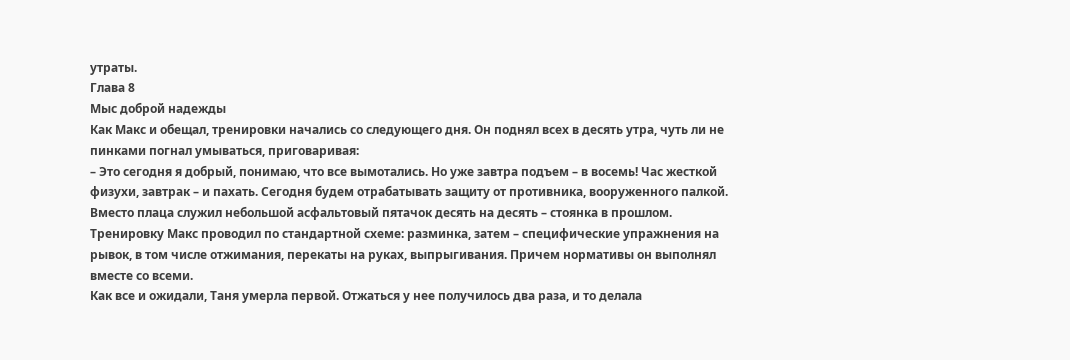утраты.
Глава 8
Мыс доброй надежды
Как Макс и обещал, тренировки начались со следующего дня. Он поднял всех в десять утра, чуть ли не пинками погнал умываться, приговаривая:
– Это сегодня я добрый, понимаю, что все вымотались. Но уже завтра подъем – в восемь! Час жесткой физухи, завтрак – и пахать. Сегодня будем отрабатывать защиту от противника, вооруженного палкой.
Вместо плаца служил небольшой асфальтовый пятачок десять на десять – стоянка в прошлом. Тренировку Макс проводил по стандартной схеме: разминка, затем – специфические упражнения на рывок, в том числе отжимания, перекаты на руках, выпрыгивания. Причем нормативы он выполнял вместе со всеми.
Как все и ожидали, Таня умерла первой. Отжаться у нее получилось два раза, и то делала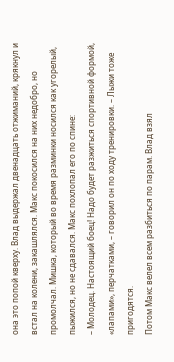она это попой кверху. Влад выдержал двенадцать отжиманий, крякнул и встал на колени, закашлялся. Макс покосился на них недобро, но промолчал. Мишка, который во время разминки носился как угорелый, пыжился, но не сдавался. Макс похлопал его по спине:
– Молодец. Настоящий боец! Надо будет разжиться спортивной формой, «лапами», перчатками, – говорил он по ходу тренировки. – Лыжи тоже пригодятся.
Потом Макс велел всем разбиться по парам. Влад взял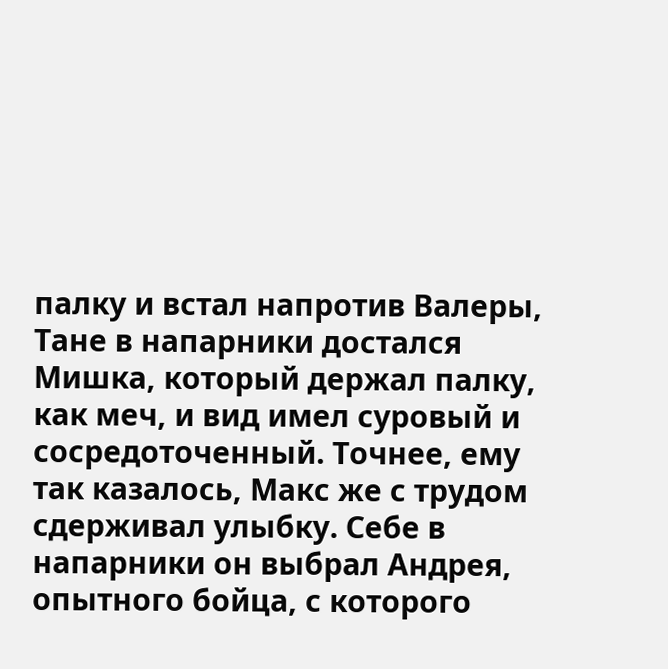палку и встал напротив Валеры, Тане в напарники достался Мишка, который держал палку, как меч, и вид имел суровый и сосредоточенный. Точнее, ему так казалось, Макс же с трудом сдерживал улыбку. Себе в напарники он выбрал Андрея, опытного бойца, с которого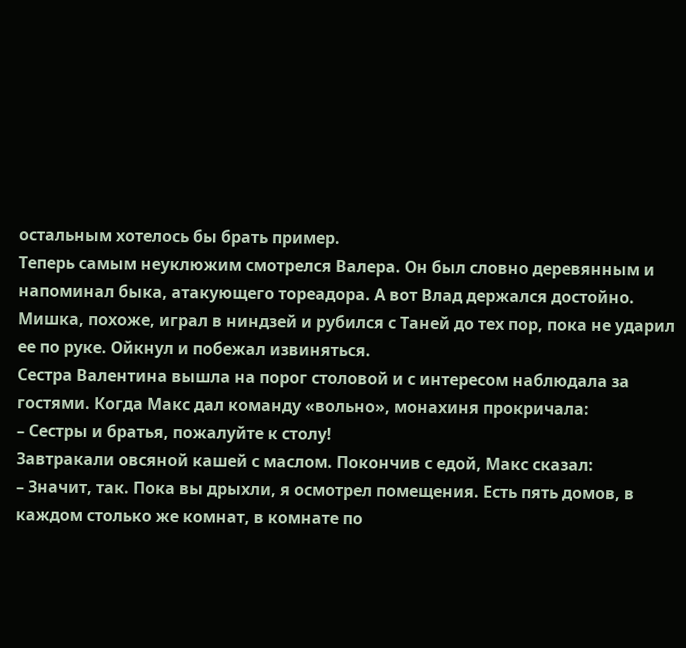остальным хотелось бы брать пример.
Теперь самым неуклюжим смотрелся Валера. Он был словно деревянным и напоминал быка, атакующего тореадора. А вот Влад держался достойно. Мишка, похоже, играл в ниндзей и рубился с Таней до тех пор, пока не ударил ее по руке. Ойкнул и побежал извиняться.
Сестра Валентина вышла на порог столовой и с интересом наблюдала за гостями. Когда Макс дал команду «вольно», монахиня прокричала:
– Сестры и братья, пожалуйте к столу!
Завтракали овсяной кашей с маслом. Покончив с едой, Макс сказал:
– Значит, так. Пока вы дрыхли, я осмотрел помещения. Есть пять домов, в каждом столько же комнат, в комнате по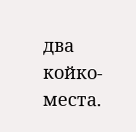два койко-места.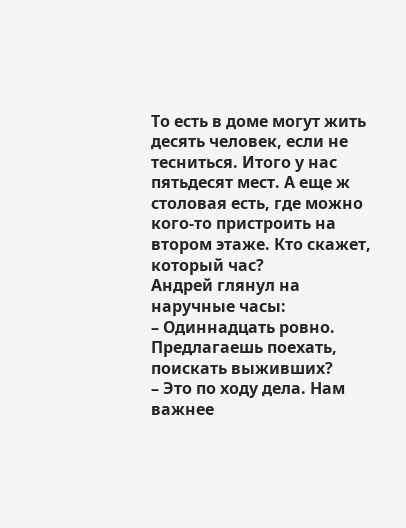То есть в доме могут жить десять человек, если не тесниться. Итого у нас пятьдесят мест. А еще ж столовая есть, где можно кого-то пристроить на втором этаже. Кто скажет, который час?
Андрей глянул на наручные часы:
– Одиннадцать ровно. Предлагаешь поехать, поискать выживших?
– Это по ходу дела. Нам важнее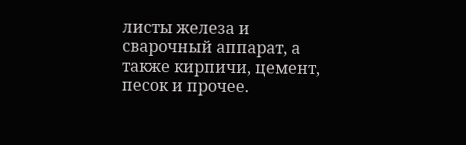листы железа и сварочный аппарат, а также кирпичи, цемент, песок и прочее.